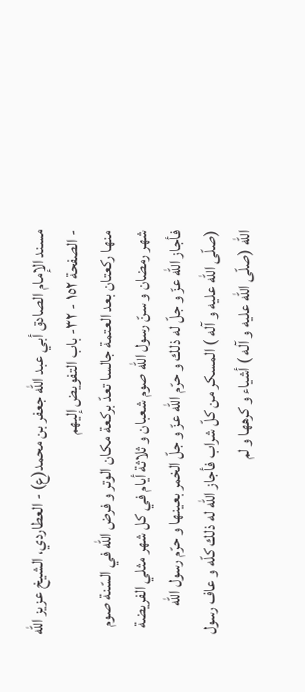مسند الإمام الصادق أبي عبد الله جعفر بن محمد(ع) - العطاردي، الشيخ عزيز الله - الصفحة ١٥٢ - ٣٢- باب التفويض إليهم
منها ركعتان بعد العتمة جالسا تعدّ بركعة مكان الوتر و فرض اللّه في السّنة صوم شهر رمضان و سنّ رسول اللّه صوم شعبان و ثلاثة أيام في كل شهر مثلي الفريضة فأجاز اللّه عزّ و جلّ له ذلك و حرّم اللّه عزّ و جلّ الخمر بعينها و حرّم رسول اللّه (صلّى اللّه عليه و آله ) المسكر من كلّ شراب فأجاز اللّه له ذلك كلّه و عاف رسول اللّه (صلّى اللّه عليه و آله ) أشياء و كرهها و لم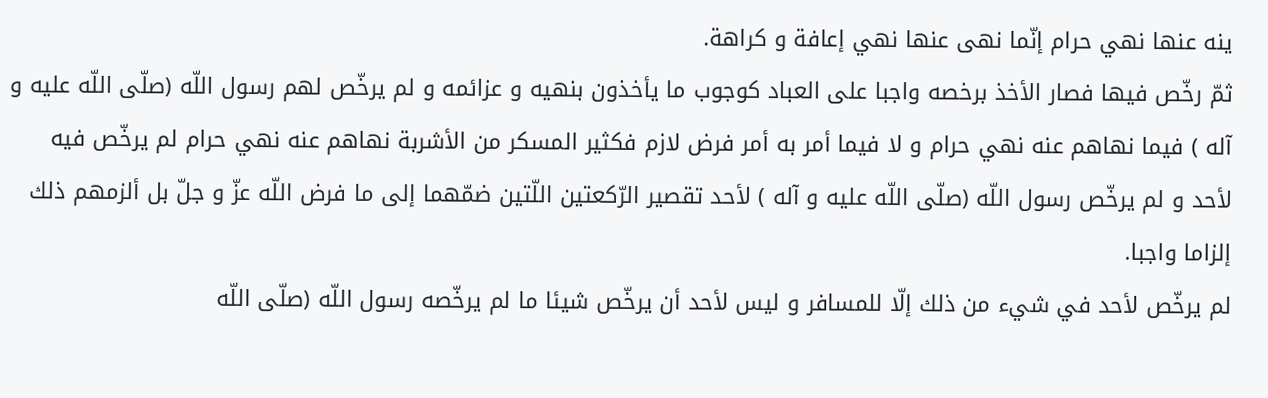ينه عنها نهي حرام إنّما نهى عنها نهي إعافة و كراهة.
ثمّ رخّص فيها فصار الأخذ برخصه واجبا على العباد كوجوب ما يأخذون بنهيه و عزائمه و لم يرخّص لهم رسول اللّه (صلّى اللّه عليه و آله ) فيما نهاهم عنه نهي حرام و لا فيما أمر به أمر فرض لازم فكثير المسكر من الأشربة نهاهم عنه نهي حرام لم يرخّص فيه لأحد و لم يرخّص رسول اللّه (صلّى اللّه عليه و آله ) لأحد تقصير الرّكعتين اللّتين ضمّهما إلى ما فرض اللّه عزّ و جلّ بل ألزمهم ذلك إلزاما واجبا.
لم يرخّص لأحد في شيء من ذلك إلّا للمسافر و ليس لأحد أن يرخّص شيئا ما لم يرخّصه رسول اللّه (صلّى اللّه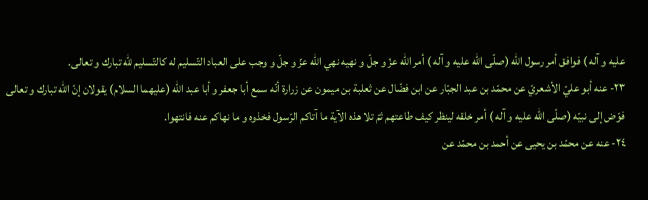عليه و آله ) فوافق أمر رسول اللّه (صلّى اللّه عليه و آله ) أمر اللّه عزّ و جلّ و نهيه نهي اللّه عزّ و جلّ و وجب على العباد التّسليم له كالتّسليم للّه تبارك و تعالى.
٢٣- عنه أبو عليّ الأشعريّ عن محمّد بن عبد الجبّار عن ابن فضّال عن ثعلبة بن ميمون عن زرارة أنّه سمع أبا جعفر و أبا عبد اللّه (عليهما السلام) يقولان إنّ اللّه تبارك و تعالى فوّض إلى نبيّه (صلّى اللّه عليه و آله ) أمر خلقه لينظر كيف طاعتهم ثمّ تلا هذه الآية ما آتاكم الرّسول فخذوه و ما نهاكم عنه فانتهوا.
٢٤- عنه عن محمّد بن يحيى عن أحمد بن محمّد عن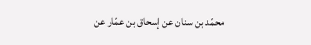محمّد بن سنان عن إسحاق بن عمّار عن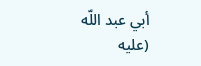أبي عبد اللّه (عليه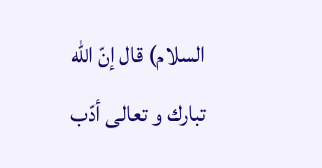السلام) قال إنّ اللّه تبارك و تعالى أدّب